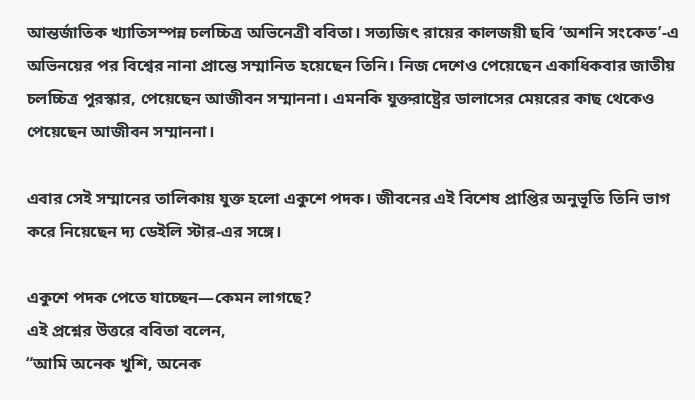আন্তর্জাতিক খ্যাতিসম্পন্ন চলচ্চিত্র অভিনেত্রী ববিতা। সত্যজিৎ রায়ের কালজয়ী ছবি ‘অশনি সংকেত’-এ অভিনয়ের পর বিশ্বের নানা প্রান্তে সম্মানিত হয়েছেন তিনি। নিজ দেশেও পেয়েছেন একাধিকবার জাতীয় চলচ্চিত্র পুরস্কার, পেয়েছেন আজীবন সম্মাননা। এমনকি যুক্তরাষ্ট্রের ডালাসের মেয়রের কাছ থেকেও পেয়েছেন আজীবন সম্মাননা।

এবার সেই সম্মানের তালিকায় যুক্ত হলো একুশে পদক। জীবনের এই বিশেষ প্রাপ্তির অনুভূতি তিনি ভাগ করে নিয়েছেন দ্য ডেইলি স্টার-এর সঙ্গে।

একুশে পদক পেতে যাচ্ছেন—কেমন লাগছে?
এই প্রশ্নের উত্তরে ববিতা বলেন,
“আমি অনেক খুশি, অনেক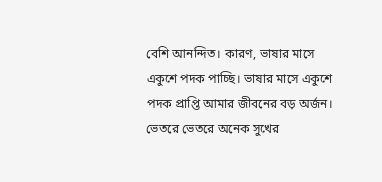বেশি আনন্দিত। কারণ, ভাষার মাসে একুশে পদক পাচ্ছি। ভাষার মাসে একুশে পদক প্রাপ্তি আমার জীবনের বড় অর্জন। ভেতরে ভেতরে অনেক সুখের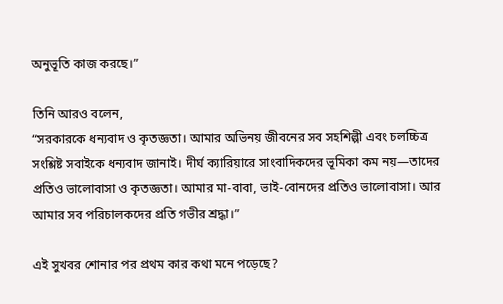অনুভূতি কাজ করছে।”

তিনি আরও বলেন,
“সরকারকে ধন্যবাদ ও কৃতজ্ঞতা। আমার অভিনয় জীবনের সব সহশিল্পী এবং চলচ্চিত্র সংশ্লিষ্ট সবাইকে ধন্যবাদ জানাই। দীর্ঘ ক্যারিয়ারে সাংবাদিকদের ভূমিকা কম নয়—তাদের প্রতিও ভালোবাসা ও কৃতজ্ঞতা। আমার মা-বাবা, ভাই-বোনদের প্রতিও ভালোবাসা। আর আমার সব পরিচালকদের প্রতি গভীর শ্রদ্ধা।”

এই সুখবর শোনার পর প্রথম কার কথা মনে পড়েছে?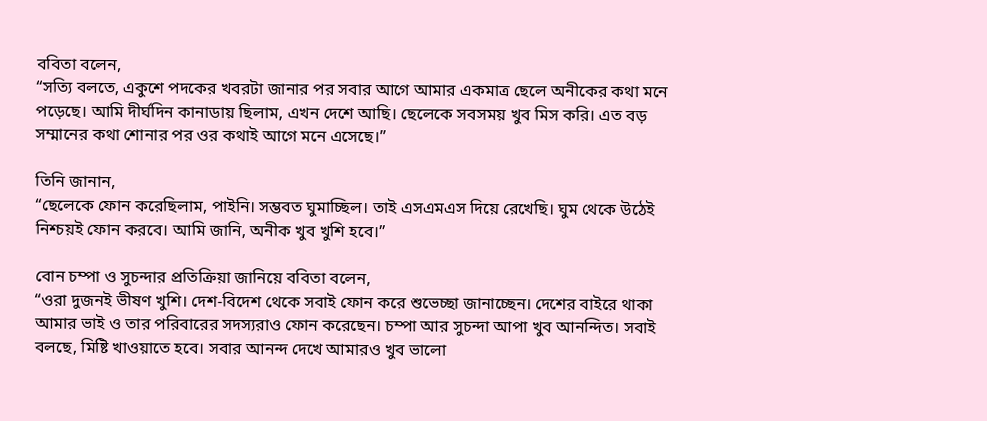ববিতা বলেন,
“সত্যি বলতে, একুশে পদকের খবরটা জানার পর সবার আগে আমার একমাত্র ছেলে অনীকের কথা মনে পড়েছে। আমি দীর্ঘদিন কানাডায় ছিলাম, এখন দেশে আছি। ছেলেকে সবসময় খুব মিস করি। এত বড় সম্মানের কথা শোনার পর ওর কথাই আগে মনে এসেছে।”

তিনি জানান,
“ছেলেকে ফোন করেছিলাম, পাইনি। সম্ভবত ঘুমাচ্ছিল। তাই এসএমএস দিয়ে রেখেছি। ঘুম থেকে উঠেই নিশ্চয়ই ফোন করবে। আমি জানি, অনীক খুব খুশি হবে।”

বোন চম্পা ও সুচন্দার প্রতিক্রিয়া জানিয়ে ববিতা বলেন,
“ওরা দুজনই ভীষণ খুশি। দেশ-বিদেশ থেকে সবাই ফোন করে শুভেচ্ছা জানাচ্ছেন। দেশের বাইরে থাকা আমার ভাই ও তার পরিবারের সদস্যরাও ফোন করেছেন। চম্পা আর সুচন্দা আপা খুব আনন্দিত। সবাই বলছে, মিষ্টি খাওয়াতে হবে। সবার আনন্দ দেখে আমারও খুব ভালো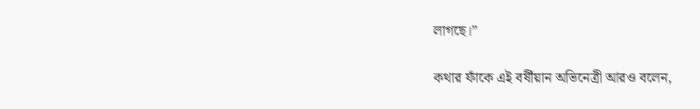লাগছে।”

কথার ফাঁকে এই বর্ষীয়ান অভিনেত্রী আরও বলেন,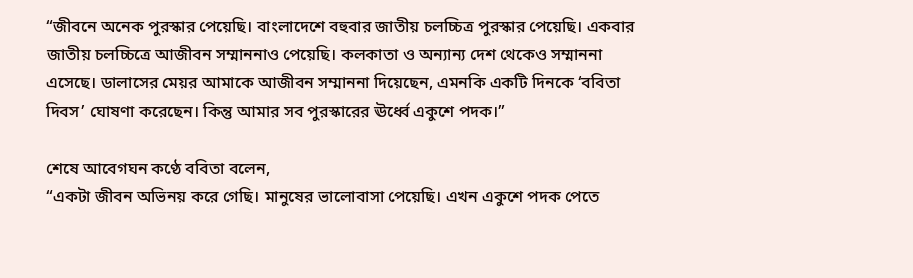“জীবনে অনেক পুরস্কার পেয়েছি। বাংলাদেশে বহুবার জাতীয় চলচ্চিত্র পুরস্কার পেয়েছি। একবার জাতীয় চলচ্চিত্রে আজীবন সম্মাননাও পেয়েছি। কলকাতা ও অন্যান্য দেশ থেকেও সম্মাননা এসেছে। ডালাসের মেয়র আমাকে আজীবন সম্মাননা দিয়েছেন, এমনকি একটি দিনকে ‘ববিতা দিবস’ ঘোষণা করেছেন। কিন্তু আমার সব পুরস্কারের ঊর্ধ্বে একুশে পদক।”

শেষে আবেগঘন কণ্ঠে ববিতা বলেন,
“একটা জীবন অভিনয় করে গেছি। মানুষের ভালোবাসা পেয়েছি। এখন একুশে পদক পেতে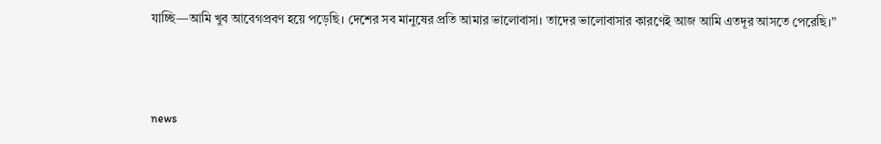যাচ্ছি—আমি খুব আবেগপ্রবণ হয়ে পড়েছি। দেশের সব মানুষের প্রতি আমার ভালোবাসা। তাদের ভালোবাসার কারণেই আজ আমি এতদূর আসতে পেরেছি।”



news